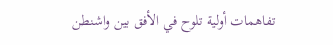تفاهمات أولية تلوح في الأفق بين واشنطن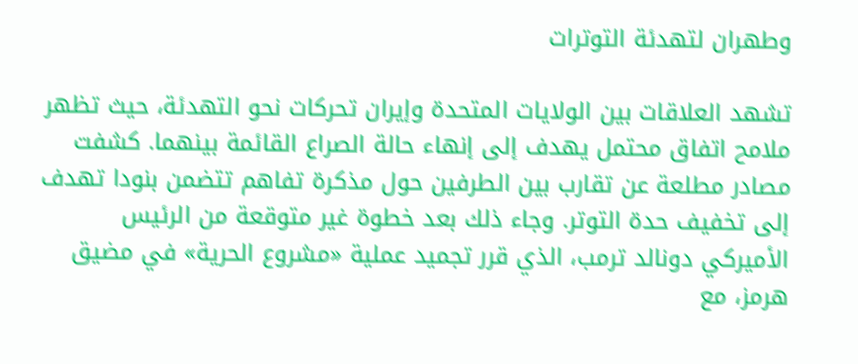وطهران لتهدئة التوترات

تشهد العلاقات بين الولايات المتحدة وإيران تحركات نحو التهدئة، حيث تظهر ملامح اتفاق محتمل يهدف إلى إنهاء حالة الصراع القائمة بينهما. كشفت مصادر مطلعة عن تقارب بين الطرفين حول مذكرة تفاهم تتضمن بنودا تهدف إلى تخفيف حدة التوتر. وجاء ذلك بعد خطوة غير متوقعة من الرئيس الأميركي دونالد ترمب، الذي قرر تجميد عملية «مشروع الحرية» في مضيق هرمز، مع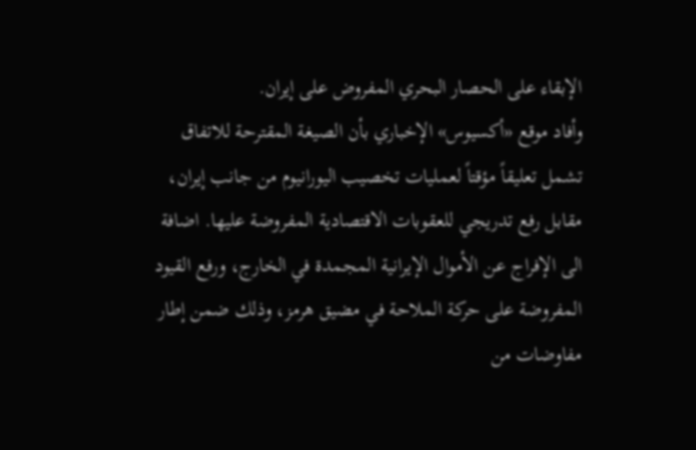الإبقاء على الحصار البحري المفروض على إيران.
وأفاد موقع «أكسيوس» الإخباري بأن الصيغة المقترحة للاتفاق تشمل تعليقاً مؤقتاً لعمليات تخصيب اليورانيوم من جانب إيران، مقابل رفع تدريجي للعقوبات الاقتصادية المفروضة عليها. اضافة الى الإفراج عن الأموال الإيرانية المجمدة في الخارج، ورفع القيود المفروضة على حركة الملاحة في مضيق هرمز، وذلك ضمن إطار مفاوضات من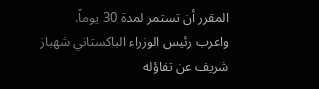المقرر أن تستمر لمدة 30 يوماً.
واعرب رئيس الوزراء الباكستاني شهباز شريف عن تفاؤله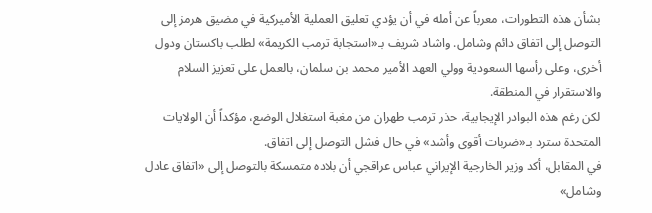بشأن هذه التطورات، معرباً عن أمله في أن يؤدي تعليق العملية الأميركية في مضيق هرمز إلى التوصل إلى اتفاق دائم وشامل. واشاد شريف بـ«استجابة ترمب الكريمة» لطلب باكستان ودول أخرى، وعلى رأسها السعودية وولي العهد الأمير محمد بن سلمان، بالعمل على تعزيز السلام والاستقرار في المنطقة.
لكن رغم هذه البوادر الإيجابية، حذر ترمب طهران من مغبة استغلال الوضع، مؤكداً أن الولايات المتحدة سترد بـ«ضربات أقوى وأشد» في حال فشل التوصل إلى اتفاق.
في المقابل، أكد وزير الخارجية الإيراني عباس عراقجي أن بلاده متمسكة بالتوصل إلى «اتفاق عادل وشامل»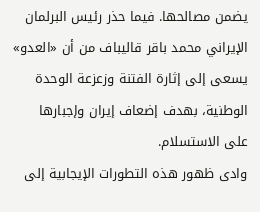يضمن مصالحها. فيما حذر رئيس البرلمان الإيراني محمد باقر قاليباف من أن «العدو» يسعى إلى إثارة الفتنة وزعزعة الوحدة الوطنية، بهدف إضعاف إيران وإجبارها على الاستسلام.
وادى ظهور هذه التطورات الإيجابية إلى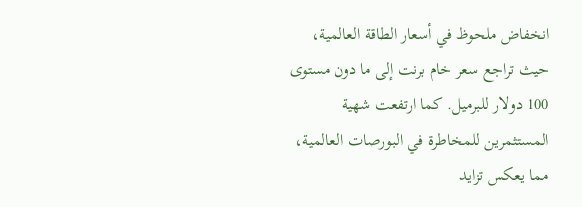انخفاض ملحوظ في أسعار الطاقة العالمية، حيث تراجع سعر خام برنت إلى ما دون مستوى 100 دولار للبرميل. كما ارتفعت شهية المستثمرين للمخاطرة في البورصات العالمية، مما يعكس تزايد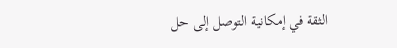الثقة في إمكانية التوصل إلى حل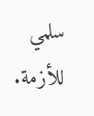سلمي للأزمة.